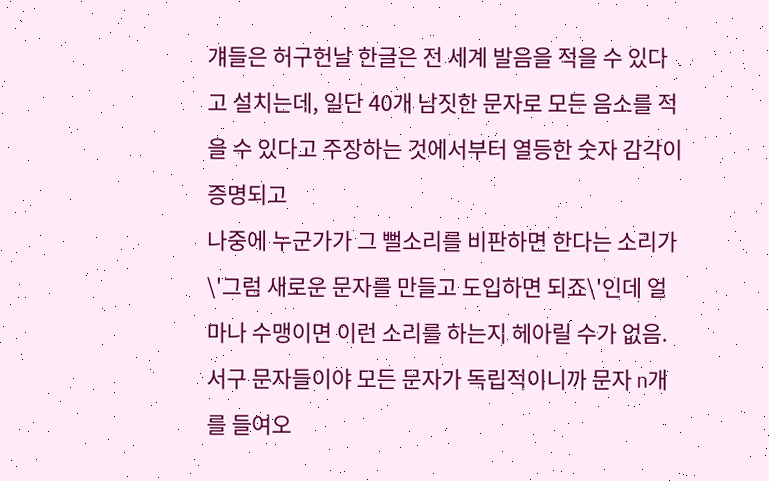걔들은 허구헌날 한글은 전 세계 발음을 적을 수 있다고 설치는데, 일단 40개 남짓한 문자로 모든 음소를 적을 수 있다고 주장하는 것에서부터 열등한 숫자 감각이 증명되고
나중에 누군가가 그 뻘소리를 비판하면 한다는 소리가 \'그럼 새로운 문자를 만들고 도입하면 되죠\'인데 얼마나 수맹이면 이런 소리를 하는지 헤아릴 수가 없음.
서구 문자들이야 모든 문자가 독립적이니까 문자 n개를 들여오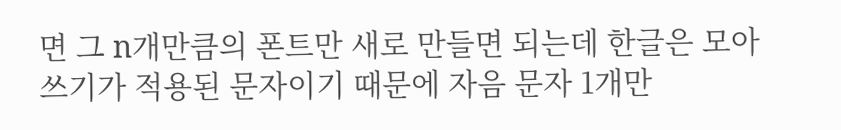면 그 n개만큼의 폰트만 새로 만들면 되는데 한글은 모아쓰기가 적용된 문자이기 때문에 자음 문자 1개만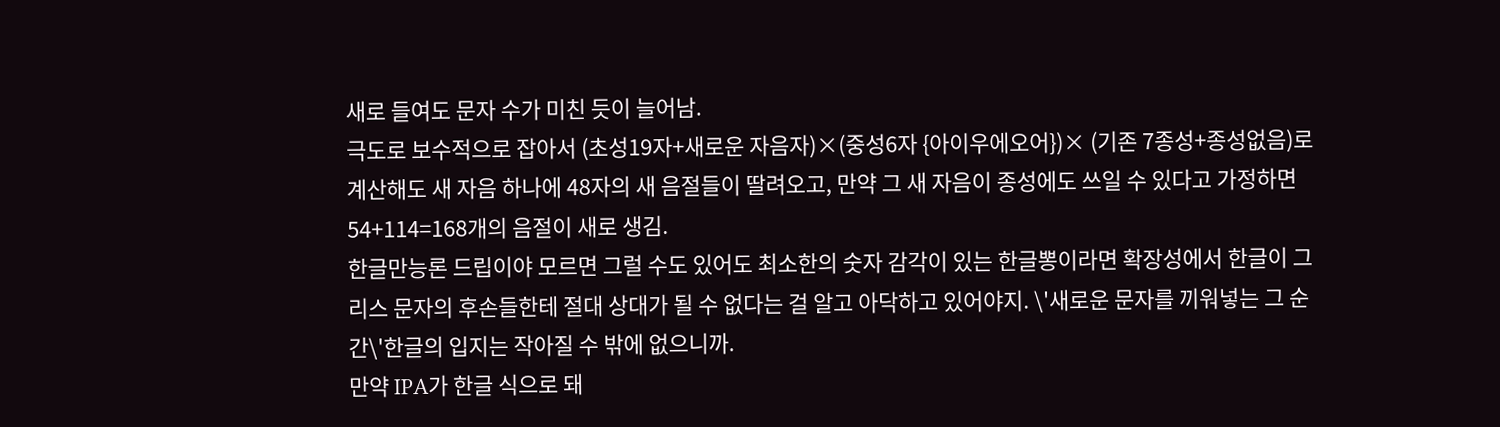새로 들여도 문자 수가 미친 듯이 늘어남.
극도로 보수적으로 잡아서 (초성19자+새로운 자음자)×(중성6자 {아이우에오어})× (기존 7종성+종성없음)로 계산해도 새 자음 하나에 48자의 새 음절들이 딸려오고, 만약 그 새 자음이 종성에도 쓰일 수 있다고 가정하면 54+114=168개의 음절이 새로 생김.
한글만능론 드립이야 모르면 그럴 수도 있어도 최소한의 숫자 감각이 있는 한글뽕이라면 확장성에서 한글이 그리스 문자의 후손들한테 절대 상대가 될 수 없다는 걸 알고 아닥하고 있어야지. \'새로운 문자를 끼워넣는 그 순간\'한글의 입지는 작아질 수 밖에 없으니까.
만약 IPA가 한글 식으로 돼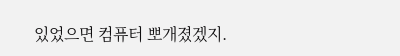있었으면 컴퓨터 뽀개졌겠지.